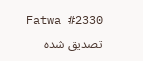Fatwa #2330
تصدیق شدہ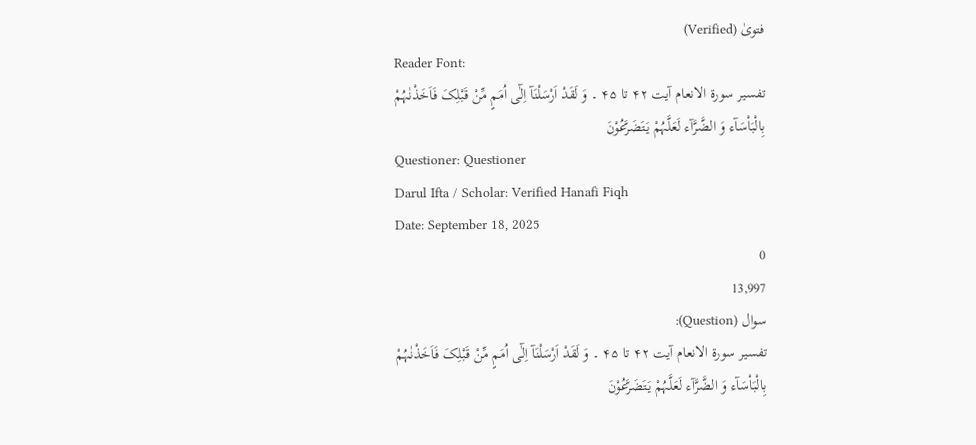فتویٰ (Verified)
Reader Font:
تفسیر سورۃ الانعام آیت ۴۲ تا ۴۵ ۔ وَ لَقَدْ اَرْسَلْنَآ اِلٰٓی اُمَمٍ مِّنْ قَبْلِکَ فَاَخَذْنٰہُمْ بِالْبَاْسَآء وَ الضَّرَّآء لَعَلَّہُمْ یَتَضَرَّعُوْنَ
Questioner: Questioner
Darul Ifta / Scholar: Verified Hanafi Fiqh
Date: September 18, 2025
0
13,997
سوال (Question):
تفسیر سورۃ الانعام آیت ۴۲ تا ۴۵ ۔ وَ لَقَدْ اَرْسَلْنَآ اِلٰٓی اُمَمٍ مِّنْ قَبْلِکَ فَاَخَذْنٰہُمْ بِالْبَاْسَآء وَ الضَّرَّآء لَعَلَّہُمْ یَتَضَرَّعُوْنَ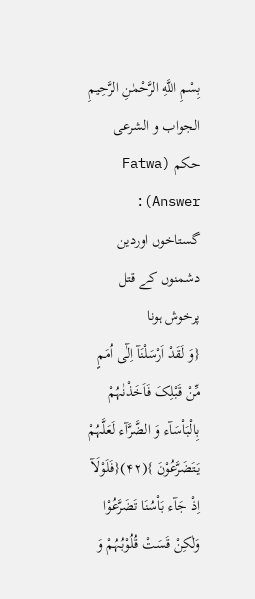بِسْمِ اللَّهِ الرَّحْمٰنِ الرَّحِيمِ
الجواب و الشرعی حکم (Fatwa Answer):
گستاخوں اوردین دشمنوں کے قتل پرخوش ہونا
{وَ لَقَدْ اَرْسَلْنَآ اِلٰٓی اُمَمٍ مِّنْ قَبْلِکَ فَاَخَذْنٰہُمْ بِالْبَاْسَآء وَ الضَّرَّآء لَعَلَّہُمْ یَتَضَرَّعُوْنَ }(۴۲){فَلَوْلَآ اِذْ جَآء بَاْسُنَا تَضَرَّعُوْا وَلٰکِنْ قَسَتْ قُلُوْبُہُمْ وَ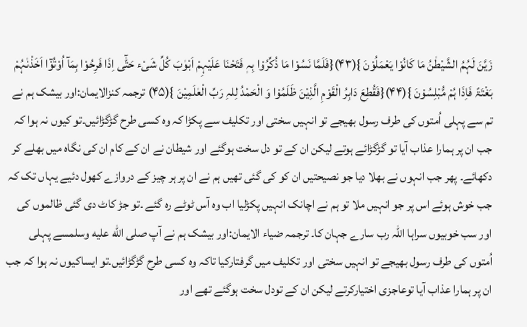زَیَّنَ لَہُمُ الشَّیْطٰنُ مَا کَانُوْا یَعْمَلُوْنَ }(۴۳){فَلَمَّا نَسُوْا مَا ذُکِّرُوْا بِہٖ فَتَحْنَا عَلَیْہِمْ اَبْوٰبَ کُلِّ شَیْء حَتّٰٓی اِذَا فَرِحُوْا بِمَآ اُوْتُوْٓا اَخَذْنٰہُمْ بَغْتَۃً فَاِذَا ہُمْ مُّبْلِسُوْنَ }(۴۴){فَقُطِعَ دَابِرُ الْقَوْمِ الَّذِیْنَ ظَلَمُوْا وَ الْحَمْدُ لِلہِ رَبِّ الْعٰلَمِیْنَ }(۴۵) ترجمہ کنزالایمان:اور بیشک ہم نے تم سے پہلی اُمتوں کی طرف رسول بھیجے تو انہیں سختی اور تکلیف سے پکڑا کہ وہ کسی طرح گڑگڑائیں۔تو کیوں نہ ہوا کہ جب ان پر ہمارا عذاب آیا تو گڑگڑائے ہوتے لیکن ان کے تو دل سخت ہوگئے اور شیطان نے ان کے کام ان کی نگاہ میں بھلے کر دکھائے۔ پھر جب انہوں نے بھلا دیا جو نصیحتیں ان کو کی گئی تھیں ہم نے ان پر ہر چیز کے دروازے کھول دئیے یہاں تک کہ جب خوش ہوئے اس پر جو انہیں ملا تو ہم نے اچانک انہیں پکڑلیا اب وہ آس ٹوٹے رہ گئے ۔تو جڑ کاٹ دی گئی ظالموں کی اور سب خوبیوں سراہا اللہ رب سارے جہان کا۔ ترجمہ ضیاء الایمان:اور بیشک ہم نے آپ صلى الله عليه وسلمسے پہلی اُمتوں کی طرف رسول بھیجے تو انہیں سختی اور تکلیف میں گرفتارکیا تاکہ وہ کسی طرح گڑگڑائیں۔تو ایساکیوں نہ ہوا کہ جب ان پر ہمارا عذاب آیا توعاجزی اختیارکرتے لیکن ان کے تودل سخت ہوگئے تھے اور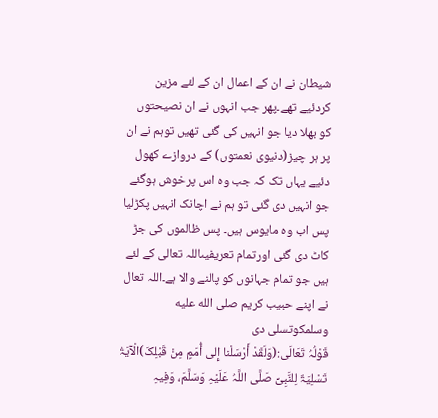شیطان نے ان کے اعمال ان کے لئے مزین کردئیے تھے۔پھر جب انہوں نے ان نصیحتوں کو بھلا دیا جو انہیں کی گئی تھیں توہم نے ان پر ہر چیز(دنیوی نعمتوں) کے دروازے کھول دئیے یہاں تک کہ جب وہ اس پرخوش ہوگئے جو انہیں دی گئی تو ہم نے اچانک انہیں پکڑلیا پس اب وہ مایوس ہیں۔ پس ظالموں کی جڑ کاٹ دی گئی اورتمام تعریفیںاللہ تعالی کے لئے ہیں جو تمام جہانوں کو پالنے والا ہے۔اللہ تعال نے اپنے حبیب کریم صلى الله عليه وسلمکوتسلی دی
قَوْلُہُ تَعَالَی:(وَلَقَدْ أَرْسَلْنا إِلی أُمَمٍ مِنْ قَبْلِکَ)الْآیَۃُ تَسْلِیَۃٌ لِلنَّبِیِّ صَلَّی اللَّہُ عَلَیْہِ وَسَلَّمَ، وَفِیہِ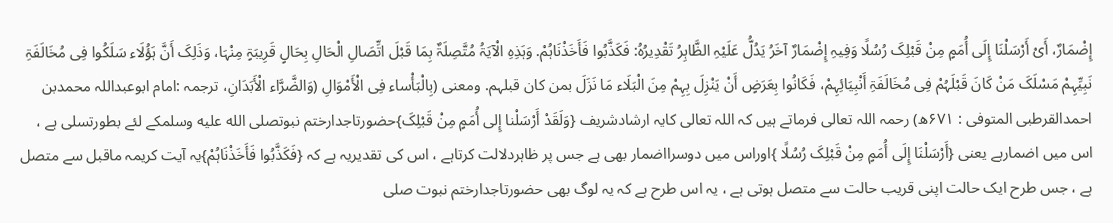إِضْمَارٌ، أَیْ أَرْسَلْنَا إِلَی أُمَمٍ مِنْ قَبْلِکَ رُسُلًا وَفِیہِ إِضْمَارٌ آخَرُ یَدُلُّ عَلَیْہِ الظَّاہِرُ تَقْدِیرُہُ: فَکَذَّبُوا فَأَخَذْنَاہُمْ. وَہَذِہِ الْآیَۃُ مُتَّصِلَۃٌ بِمَا قَبْلَ اتِّصَالِ الْحَالِ بِحَالٍ قَرِیبَۃٍ مِنْہَا، وَذَلِکَ أَنَّ ہَؤُلَاء سَلَکُوا فِی مُخَالَفَۃِ نَبِیِّہِمْ مَسْلَکَ مَنْ کَانَ قَبْلَہُمْ فِی مُخَالَفَۃِ أَنْبِیَائِہِمْ، فَکَانُوا بِعَرَضٍ أَنْ یَنْزِلَ بِہِمْ مِنَ الْبَلَاء مَا نَزَلَ بمن کان قبلہم. ومعنی (بِالْبَأْساء فِی الْأَمْوَالِ (وَالضَّرَّاء الْأَبَدَانِ، ترجمہ :امام ابوعبداللہ محمدبن احمدالقرطبی المتوفی : ۶۷۱ھ) رحمہ اللہ تعالی فرماتے ہیں کہ اللہ تعالی کایہ ارشادشریف {وَلَقَدْ أَرْسَلْنا إِلی أُمَمٍ مِنْ قَبْلِکَ}حضورتاجدارختم نبوتصلى الله عليه وسلمکے لئے بطورتسلی ہے ، اس میں اضمارہے یعنی {أَرْسَلْنَا إِلَی أُمَمٍ مِنْ قَبْلِکَ رُسُلًا }اوراس میں دوسرااضمار بھی ہے جس پر ظاہردلالت کرتاہے ، اس کی تقدیریہ ہے کہ {فَکَذَّبُوا فَأَخَذْنَاہُمْ}یہ آیت کریمہ ماقبل سے متصل ہے ، جس طرح ایک حالت اپنی قریب حالت سے متصل ہوتی ہے ، یہ اس طرح ہے کہ یہ لوگ بھی حضورتاجدارختم نبوت صلى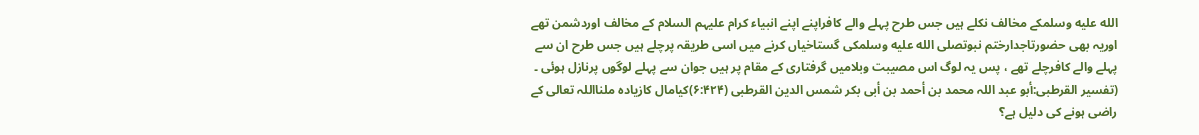الله عليه وسلمکے مخالف نکلے ہیں جس طرح پہلے والے کافراپنے اپنے انبیاء کرام علیہم السلام کے مخالف اوردشمن تھے اوریہ بھی حضورتاجدارختم نبوتصلى الله عليه وسلمکی گستاخیاں کرنے میں اسی طریقہ پرچلے ہیں جس طرح ان سے پہلے والے کافرچلے تھے ، پس یہ لوگ اس مصیبت وبلامیں گرفتاری کے مقام پر ہیں جوان سے پہلے لوگوں پرنازل ہوئی ۔ (تفسیر القرطبی:أبو عبد اللہ محمد بن أحمد بن أبی بکر شمس الدین القرطبی (۶:۴۲۴)کیامال کازیادہ ملنااللہ تعالی کے راضی ہونے کی دلیل ہے؟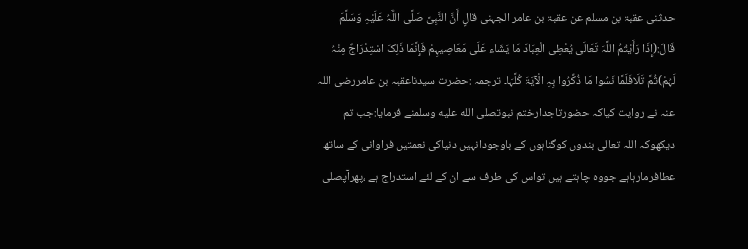حدثنی عقبۃ بن مسلم عن عقبۃ بن عامر الجہنی قالٍ أَنَّ النَّبِیَّ صَلَّی اللَّہُ عَلَیْہِ وَسَلَّمَ قَالَ:(إِذَا رَأَیْتُمُ اللَّہَ تَعَالَی یُعْطِی الْعِبَادَ مَا یَشَاء عَلَی مَعَاصِیہِمْ فَإِنَّمَا ذَلِکَ اسْتِدْرَاجٌ مِنْہُ لَہُمْ)ثُمَّ تَلَافَلَمَّا نَسُوا مَا ذُکِّرُوا بِہِ الْآیَۃَ کُلَّہَا۔ ترجمہ :حضرت سیدناعقبہ بن عامررضی اللہ عنہ نے روایت کیاکہ حضورتاجدارختم نبوتصلى الله عليه وسلمنے فرمایا:جب تم دیکھوکہ اللہ تعالی بندوں کوگناہوں کے باوجودانہیں دنیاکی نعمتیں فراوانی کے ساتھ عطافرمارہاہے جووہ چاہتے ہیں تواس کی طرف سے ان کے لئے استدراج ہے ،پھرآپصلى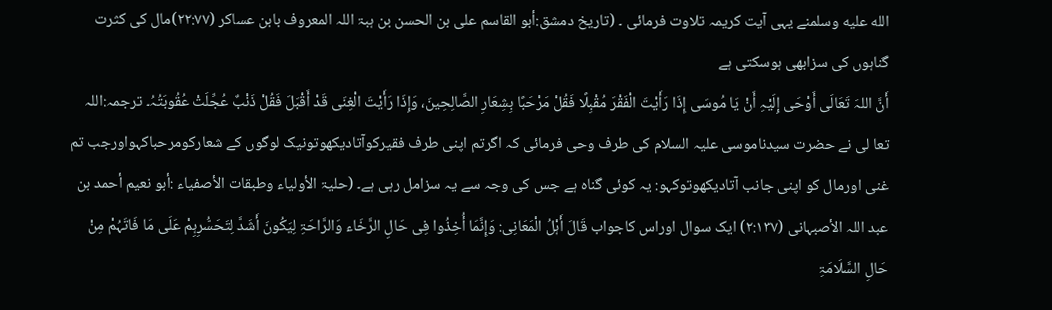الله عليه وسلمنے یہی آیت کریمہ تلاوت فرمائی ۔ (تاریخ دمشق:أبو القاسم علی بن الحسن بن ہبۃ اللہ المعروف بابن عساکر (۲۲:۷۷)مال کی کثرت گناہوں کی سزابھی ہوسکتی ہے
أَنَّ اللہَ تَعَالَی أَوْحَی إِلَیْہِ أَنْ یَا مُوسَی إِذَا رَأَیْتَ الْفَقْرَ مُقْبِلًا فَقُلْ مَرْحَبًا بِشِعَارِ الصَّالِحِینَ، وَإِذَا رَأَیْتَ الْغِنَی قَدْ أَقْبَلَ فَقُلْ ذَنْبٌ عُجِّلَتْ عُقُوبَتُہُ۔ ترجمہ:اللہ تعا لی نے حضرت سیدناموسی علیہ السلام کی طرف وحی فرمائی کہ اگرتم اپنی طرف فقیرکوآتادیکھوتونیک لوگوں کے شعارکومرحباکہواورجب تم غنی اورمال کو اپنی جانب آتادیکھوتوکہو: یہ کوئی گناہ ہے جس کی وجہ سے یہ سزامل رہی ہے۔ (حلیۃ الأولیاء وطبقات الأصفیاء :أبو نعیم أحمد بن عبد اللہ الأصبہانی (۲:۱۳۷) ایک سوال اوراس کاجواب قَالَ أَہْلُ الْمَعَانِی: وَإِنَّمَا أُخِذُوا فِی حَالِ الرَّخَاء وَالرَّاحَۃِ لِیَکُونَ أَشَدَّ لِتَحَسُّرِہِمْ عَلَی مَا فَاتَہُمْ مِنْ حَالِ السَّلَامَۃِ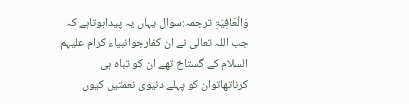وَالْعَافِیَۃِ ترجمہ:سوال یہاں یہ پیداہوتاہے کہ جب اللہ تعالی نے ان کفارجوانبیاء کرام علیہم السلام کے گستاخ تھے ان کو تباہ ہی کرناتھاتوان کو پہلے دنیوی نعمتیں کیوں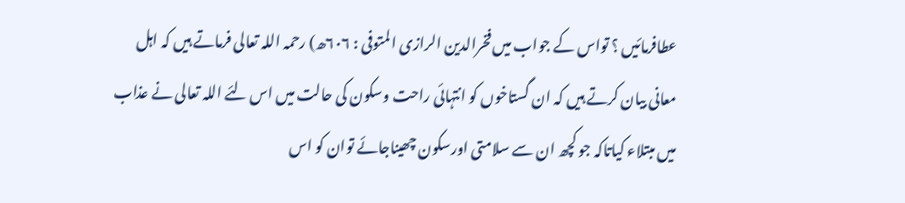عطافرمائیں ؟ تواس کے جواب میں فخرالدین الرازی المتوفی : ۶۰۶ھ) رحمہ اللہ تعالی فرماتے ہیں کہ اہل معانی بیان کرتے ہیں کہ ان گستاخوں کو انتہائی راحت وسکون کی حالت میں اس لئے اللہ تعالی نے عذاب میں مبتلاء کیاتاکہ جو کچھ ان سے سلامتی اورسکون چھیناجائے توان کو اس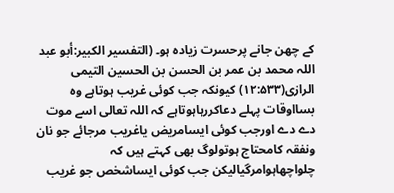کے چھن جانے پرحسرت زیادہ ہو۔ (التفسیر الکبیر:أبو عبد اللہ محمد بن عمر بن الحسن بن الحسین التیمی الرازی(۱۲:۵۳۳) کیونکہ جب کوئی غریب ہوتاہے وہ بسااوقات پہلے دعاکررہاہوتاہے کہ اللہ تعالی اسے موت دے دے اورجب کوئی ایسامریض یاغریب مرجائے جو نان ونفقہ کامحتاج ہوتولوگ بھی کہتے ہیں کہ چلواچھاہوامرگیالیکن جب کوئی ایساشخص جو غریب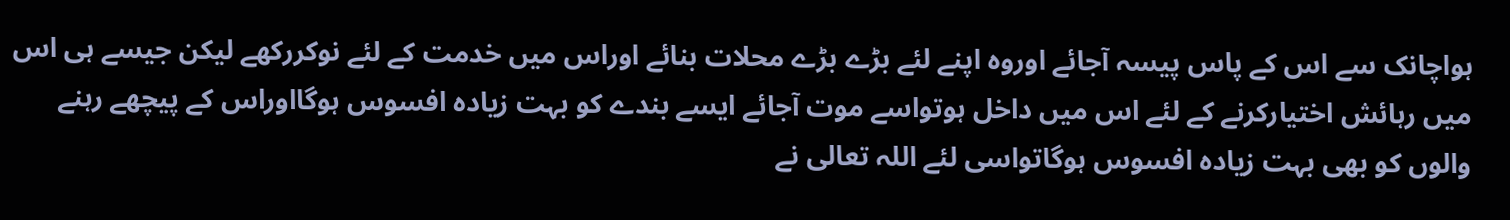ہواچانک سے اس کے پاس پیسہ آجائے اوروہ اپنے لئے بڑے بڑے محلات بنائے اوراس میں خدمت کے لئے نوکررکھے لیکن جیسے ہی اس میں رہائش اختیارکرنے کے لئے اس میں داخل ہوتواسے موت آجائے ایسے بندے کو بہت زیادہ افسوس ہوگااوراس کے پیچھے رہنے والوں کو بھی بہت زیادہ افسوس ہوگاتواسی لئے اللہ تعالی نے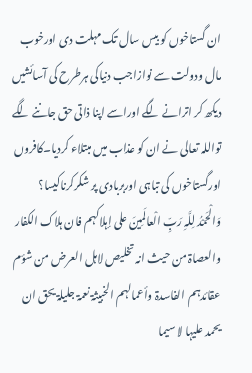ان گستاخوں کو بیس سال تک مہلت دی اورخوب مال ودولت سے نوازاجب دنیاکی ہرطرح کی آسائشیں دیکھ کر اترانے لگے اوراسے اپنا ذاتی حق جاننے لگے تواللہ تعالی نے ان کو عذاب میں مبتلاء کردیا۔کافروں اورگستاخوں کی تباہی اوربربادی پر شکرکرناکیسا؟
وَالْحَمْدُ لِلَّہِ رَبِّ الْعالَمِینَ علی إہلاکہم فان ہلاک الکفار والعصاۃ من حیث انہ تخلیص لاہل العرض من شؤم عقائدہم الفاسدۃ وأعمالہم الخبیثۃ نعمۃ جلیلۃ یحق ان یحمد علیہا لا سیما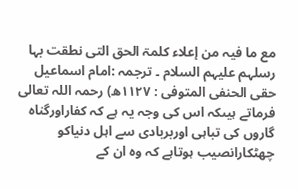مع ما فیہ من إعلاء کلمۃ الحق التی نطقت بہا رسلہم علیہم السلام ۔ ترجمہ :امام اسماعیل حقی الحنفی المتوفی : ۱۱۲۷ھ) رحمہ اللہ تعالی فرماتے ہیںکہ اس کی وجہ یہ ہے کہ کفاراورگناہ گاروں کی تباہی اوربربادی سے اہل دنیاکو چھٹکارانصیب ہوتاہے کہ وہ ان کے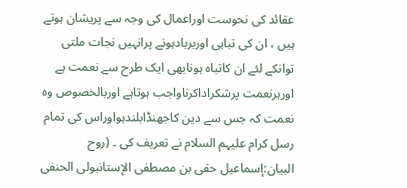عقائد کی نحوست اوراعمال کی وجہ سے پریشان ہوتے ہیں ، ان کی تباہی اوربربادہونے پرانہیں نجات ملتی توانکے لئے ان کاتباہ ہونابھی ایک طرح سے نعمت ہے اورہرنعمت پرشکراداکرناواجب ہوتاہے اوربالخصوص وہ نعمت کہ جس سے دین کاجھنڈابلندہواوراس کی تمام رسل کرام علیہم السلام نے تعریف کی ۔ (روح البیان:إسماعیل حقی بن مصطفی الإستانبولی الحنفی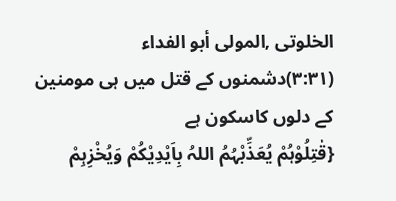الخلوتی ,المولی أبو الفداء (۳:۳۱)دشمنوں کے قتل میں ہی مومنین کے دلوں کاسکون ہے
{قٰتِلُوْہُمْ یُعَذِّبْہُمُ اللہُ بِاَیْدِیْکُمْ وَیُخْزِہِمْ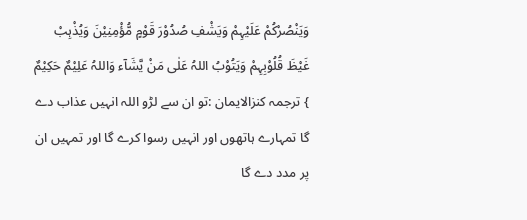وَیَنْصُرْکُمْ عَلَیْہِمْ وَیَشْفِ صُدُوْرَ قَوْمٍ مُّؤْمِنِیْنَ وَیُذْہِبْ غَیْظَ قُلُوْبِہِمْ وَیَتُوْبُ اللہُ عَلٰی مَنْ یَّشَآء وَاللہُ عَلِیْمٌ حَکِیْمٌ } ترجمہ کنزالایمان :تو ان سے لڑو اللہ انہیں عذاب دے گا تمہارے ہاتھوں اور انہیں رسوا کرے گا اور تمہیں ان پر مدد دے گا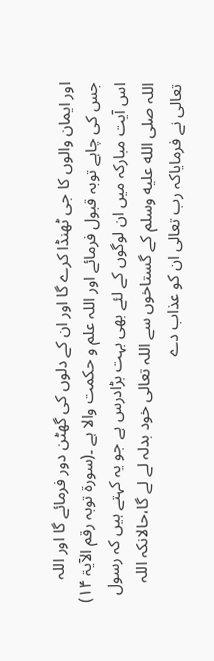اور ایمان والوں کا جی ٹھنڈا کرے گا اور ان کے دلوں کی گھٹن دور فرمائے گا اور اللہ جس کی چاہے توبہ قبول فرمائے اور اللہ علم و حکمت والا ہے ۔(سورۃ توبہ رقم الآیۃ ۱۴) اس آیت مبارکہ میں ان لوگوں کے لئے بھی بہت بڑادرس ہے جو یہ کہتے ہیں کہ رسول اللہ صلى الله عليه وسلم کے گستاخوں سے اللہ تعالی خود بدلہ لے لے گا،حالانکہ اللہ تعالی نے فرمایاکہ رب تعالی ان کو عذاب دے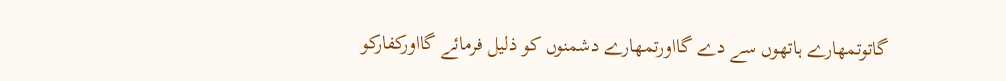گاتوتمھارے ہاتھوں سے دے گااورتمھارے دشمنوں کو ذلیل فرمائے گااورکفارکو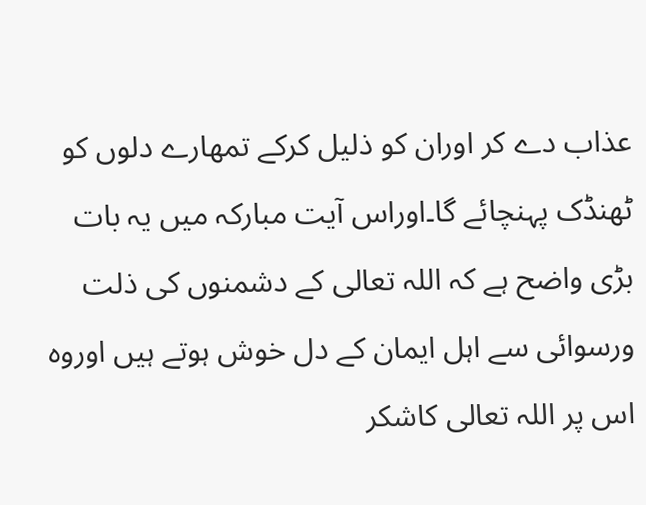عذاب دے کر اوران کو ذلیل کرکے تمھارے دلوں کو ٹھنڈک پہنچائے گا۔اوراس آیت مبارکہ میں یہ بات بڑی واضح ہے کہ اللہ تعالی کے دشمنوں کی ذلت ورسوائی سے اہل ایمان کے دل خوش ہوتے ہیں اوروہ اس پر اللہ تعالی کاشکر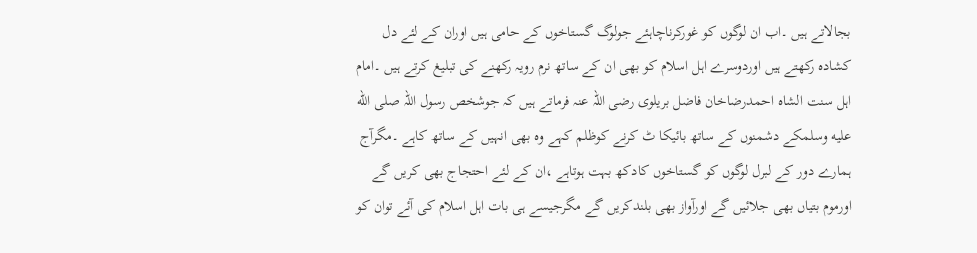بجالاتے ہیں ۔اب ان لوگوں کو غورکرناچاہئے جولوگ گستاخوں کے حامی ہیں اوران کے لئے دل کشادہ رکھتے ہیں اوردوسرے اہل اسلام کو بھی ان کے ساتھ نرم رویہ رکھنے کی تبلیغ کرتے ہیں ۔امام اہل سنت الشاہ احمدرضاخان فاضل بریلوی رضی اللہ عنہ فرماتے ہیں کہ جوشخص رسول اللہ صلى الله عليه وسلمکے دشمنوں کے ساتھ بائیکا ٹ کرنے کوظلم کہے وہ بھی انہیں کے ساتھ کاہے ۔مگرآج ہمارے دور کے لبرل لوگوں کو گستاخوں کادکھ بہت ہوتاہے ،ان کے لئے احتجاج بھی کریں گے اورموم بتیاں بھی جلائیں گے اورآواز بھی بلندکریں گے مگرجیسے ہی بات اہل اسلام کی آئے توان کو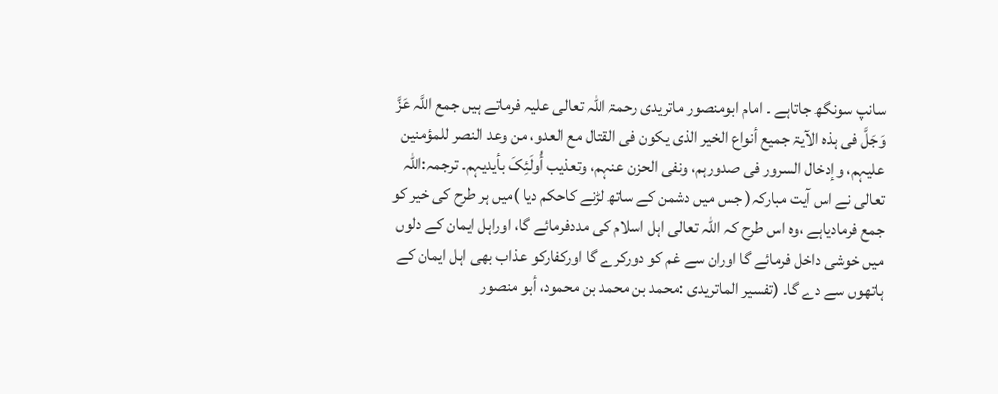سانپ سونگھ جاتاہے ۔ امام ابومنصور ماتریدی رحمۃ اللہ تعالی علیہ فرماتے ہیں جمع اللَّہ عَزَّ وَجَلَّ فی ہذہ الآیۃ جمیع أنواع الخیر الذی یکون فی القتال مع العدو، من وعد النصر للمؤمنین علیہم، وإدخال السرور فی صدورہم، ونفی الحزن عنہم، وتعذیب أُولَئِکَ بأیدیہم۔ ترجمہ:اللہ تعالی نے اس آیت مبارکہ( جس میں دشمن کے ساتھ لڑنے کاحکم دیا )میں ہر طرح کی خیر کو جمع فرمادیاہے ،وہ اس طرح کہ اللہ تعالی اہل اسلام کی مددفرمائے گا، اوراہل ایمان کے دلوں میں خوشی داخل فرمائے گا اوران سے غم کو دورکرے گا اورکفارکو عذاب بھی اہل ایمان کے ہاتھوں سے دے گا۔ (تفسیر الماتریدی :محمد بن محمد بن محمود، أبو منصور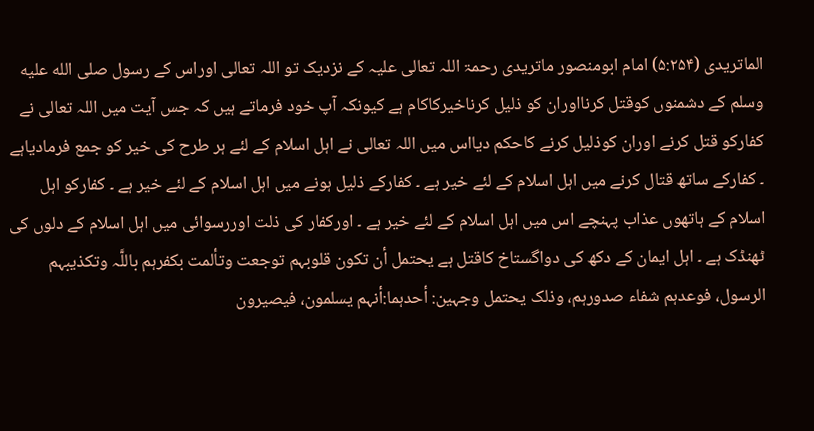الماتریدی (۵:۲۵۴) امام ابومنصور ماتریدی رحمۃ اللہ تعالی علیہ کے نزدیک تو اللہ تعالی اوراس کے رسول صلى الله عليه وسلم کے دشمنوں کوقتل کرنااوران کو ذلیل کرناخیرکاکام ہے کیونکہ آپ خود فرماتے ہیں کہ جس آیت میں اللہ تعالی نے کفارکو قتل کرنے اوران کوذلیل کرنے کاحکم دیااس میں اللہ تعالی نے اہل اسلام کے لئے ہر طرح کی خیر کو جمع فرمادیاہے ۔ کفارکے ساتھ قتال کرنے میں اہل اسلام کے لئے خیر ہے ۔ کفارکے ذلیل ہونے میں اہل اسلام کے لئے خیر ہے ۔ کفارکو اہل اسلام کے ہاتھوں عذاب پہنچے اس میں اہل اسلام کے لئے خیر ہے ۔ اورکفار کی ذلت اوررسوائی میں اہل اسلام کے دلوں کی ٹھنڈک ہے ۔ اہل ایمان کے دکھ کی دواگستاخ کاقتل ہے یحتمل أن تکون قلوبہم توجعت وتألمت بکفرہم باللَّہ وتکذیبہم الرسول، فوعدہم شفاء صدورہم، وذلک یحتمل وجہین: أحدہما:أنہم یسلمون، فیصیرون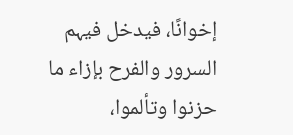إخوانًا، فیدخل فیہم السرور والفرح بإزاء ما حزنوا وتألموا،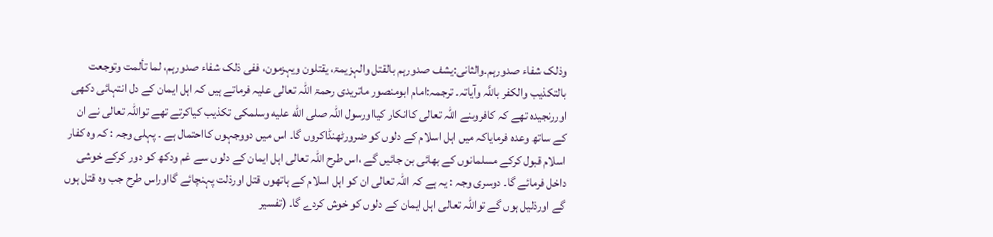وذلک شفاء صدورہم۔والثانی:یشف صدورہم بالقتل والہزیمۃ، یقتلون ویہزمون، ففی ذلک شفاء صدورہم، لما تألمت وتوجعت بالتکذیب والکفر باللَّہ وآیاتہ۔ ترجمہ:امام ابومنصور ماتریدی رحمۃ اللہ تعالی علیہ فرماتے ہیں کہ اہل ایمان کے دل انتہائی دکھی اوررنجیدہ تھے کہ کافروںنے اللہ تعالی کاانکار کیااورسول اللہ صلى الله عليه وسلمکی تکذیب کیاکرتے تھے تواللہ تعالی نے ان کے ساتھ وعدہ فرمایاکہ میں اہل اسلام کے دلوں کو ضرورٹھنڈاکروں گا۔ اس میں دووجہوں کااحتمال ہے ۔ پہلی وجہ : کہ وہ کفار اسلام قبول کرکے مسلمانوں کے بھائی بن جائیں گے ،اس طرح اللہ تعالی اہل ایمان کے دلوں سے غم ودکھ کو دور کرکے خوشی داخل فرمائے گا۔ دوسری وجہ : یہ ہے کہ اللہ تعالی ان کو اہل اسلام کے ہاتھوں قتل اورذلت پہنچائے گااوراس طرح جب وہ قتل ہوں گے اورذلیل ہوں گے تواللہ تعالی اہل ایمان کے دلوں کو خوش کردے گا۔ (تفسیر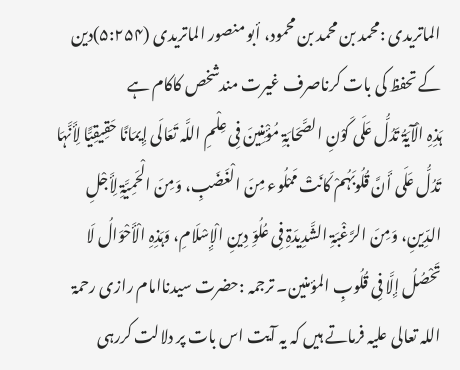الماتریدی :محمد بن محمد بن محمود، أبو منصور الماتریدی (۵:۲۵۴)دین کے تحفظ کی بات کرناصرف غیرت مندشخص کاکام ہے
ہَذِہِ الْآیَۃُ تَدُلُّ عَلَی کَوْنِ الصَّحَابَۃِ مُؤْمِنِینَ فِی عِلْمِ اللَّہ تَعَالَی إِیمَانًا حَقِیقِیًّا لِأَنَّہَا تَدُلُّ عَلَی أَنَّ قُلُوبَہُمْ کَانَتْ مَمْلُوء مِنَ الْغَضَبِ، وَمِنَ الْحَمِیَّۃِ لِأَجْلِ الدِّینِ، وَمِنَ الرَّغْبَۃِ الشَّدِیدَۃِ فِی عُلُوِّ دِینِ الْإِسْلَامِ، وَہَذِہِ الْأَحْوَالُ لَا تَحْصُلُ إِلَّا فِی قُلُوبِ المؤمنین۔ ترجمہ :حضرت سیدناامام رازی رحمۃ اللہ تعالی علیہ فرماتے ہیں کہ یہ آیت اس بات پر دلالت کررہی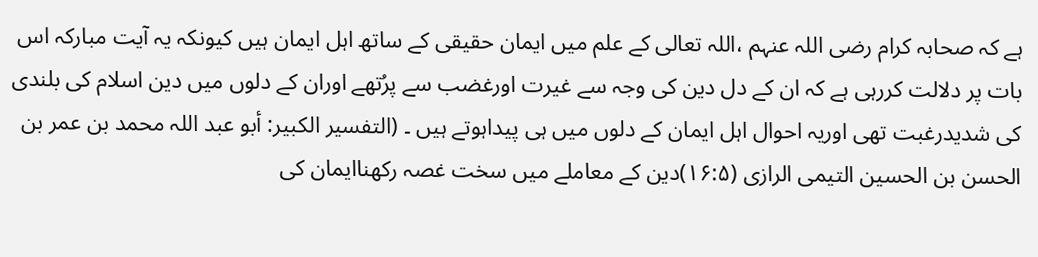ہے کہ صحابہ کرام رضی اللہ عنہم ،اللہ تعالی کے علم میں ایمان حقیقی کے ساتھ اہل ایمان ہیں کیونکہ یہ آیت مبارکہ اس بات پر دلالت کررہی ہے کہ ان کے دل دین کی وجہ سے غیرت اورغضب سے پرُتھے اوران کے دلوں میں دین اسلام کی بلندی کی شدیدرغبت تھی اوریہ احوال اہل ایمان کے دلوں میں ہی پیداہوتے ہیں ۔ (التفسیر الکبیر: أبو عبد اللہ محمد بن عمر بن الحسن بن الحسین التیمی الرازی (۱۶:۵)دین کے معاملے میں سخت غصہ رکھناایمان کی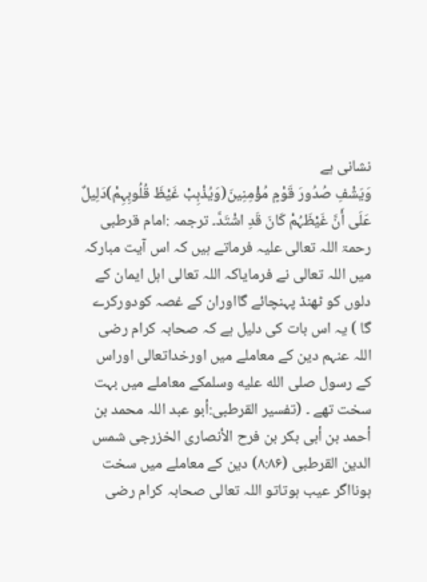نشانی ہے
وَیَشْفِ صُدُورَ قَوْمٍ مُؤْمِنِینَ(وَیُذْہِبْ غَیْظَ قُلُوبِہِمْ)دَلِیلٌ عَلَی أَنَّ غَیْظَہُمْ کَانَ قَدِ اشْتَدَّ۔ ترجمہ :امام قرطبی رحمۃ اللہ تعالی علیہ فرماتے ہیں کہ اس آیت مبارکہ میں اللہ تعالی نے فرمایاکہ اللہ تعالی اہل ایمان کے دلوں کو ٹھنڈ پہنچائے گااوران کے غصہ کودورکرے گا ) یہ اس بات کی دلیل ہے کہ صحابہ کرام رضی اللہ عنہم دین کے معاملے میں اورخداتعالی اوراس کے رسول صلى الله عليه وسلمکے معاملے میں بہت سخت تھے ۔ (تفسیر القرطبی:أبو عبد اللہ محمد بن أحمد بن أبی بکر بن فرح الأنصاری الخزرجی شمس الدین القرطبی (۸:۸۶) دین کے معاملے میں سخت ہونااگر عیب ہوتاتو اللہ تعالی صحابہ کرام رضی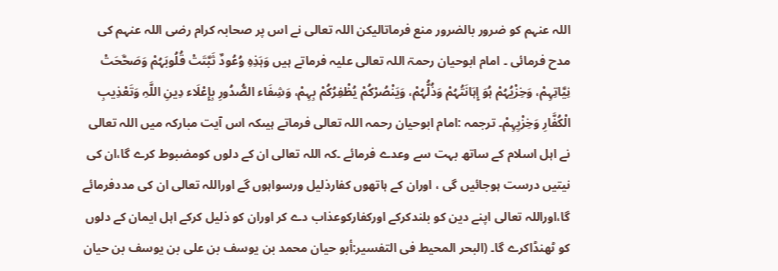اللہ عنہم کو ضرور بالضرور منع فرماتالیکن اللہ تعالی نے اس پر صحابہ کرام رضی اللہ عنہم کی مدح فرمائی ۔ امام ابوحیان رحمۃ اللہ تعالی علیہ فرماتے ہیں وَہَذِہِ وُعُودٌ ثَبَّتَتْ قُلُوبَہُمْ وَصَحَّحَتْ نِیَّاتِہِمْ، وَخِزْیُہُمْ ہُوَ إِہَانَتُہُمْ وَذُلُّہُمْ، وَیَنْصُرْکُمْ یُظْفِرُکُمْ بِہِمْ، وَشِفَاء الصُّدُورِ بِإِعْلَاء دِینِ اللَّہِ وَتَعْذِیبِ الْکُفَّارِ وَخِزْیِہِمْ۔ ترجمہ :امام ابوحیان رحمہ اللہ تعالی فرماتے ہیںکہ اس آیت مبارکہ میں اللہ تعالی نے اہل اسلام کے ساتھ بہت سے وعدے فرمائے ۔کہ اللہ تعالی ان کے دلوں کومضبوط کرے گا،ان کی نیتیں درست ہوجائیں گی ، اوران کے ہاتھوں کفارذلیل ورسواہوں گے اوراللہ تعالی ان کی مددفرمائے گا،اوراللہ تعالی اپنے دین کو بلندکرکے اورکفارکوعذاب دے کر اوران کو ذلیل کرکے اہل ایمان کے دلوں کو ٹھنڈاکرے گا۔ (البحر المحیط فی التفسیر:أبو حیان محمد بن یوسف بن علی بن یوسف بن حیان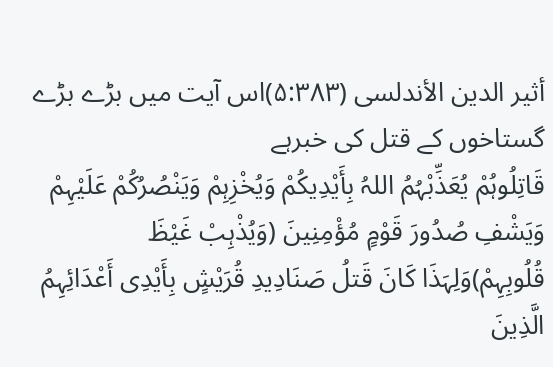أثیر الدین الأندلسی (۵:۳۸۳)اس آیت میں بڑے بڑے گستاخوں کے قتل کی خبرہے
قَاتِلُوہُمْ یُعَذِّبْہُمُ اللہُ بِأَیْدِیکُمْ وَیُخْزِہِمْ وَیَنْصُرُکُمْ عَلَیْہِمْ وَیَشْفِ صُدُورَ قَوْمٍ مُؤْمِنِینَ (وَیُذْہِبْ غَیْظَ قُلُوبِہِمْ)وَلِہَذَا کَانَ قَتلُ صَنَادِیدِ قُرَیْشٍ بِأَیْدِی أَعْدَائِہِمُ الَّذِینَ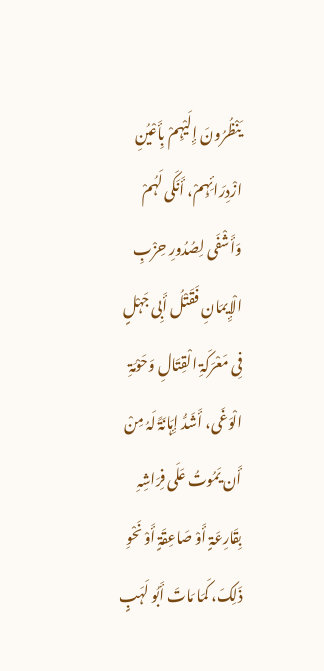یَنْظُرُونَ إِلَیْہِمْ بِأَعْیُنِ ازْدِرَائِہِمْ، أَنَکَی لَہُمْ وَأَشْفَی لِصُدُورِ حِزْبِ الْإِیمَانِ فَقَتْلُ أَبِی جَہْلٍ فِی مَعْرَکَۃِ الْقِتَالِ وَحَوْمَۃِ الْوَغَی، أَشَدُّ إِہَانَۃً لَہُ مِنْ أَن یَمُوتُ عَلَی فِرَاشِہِ بِقَارِعَۃٍ أَوْ صَاعِقَۃٍ أَوْ نَحْوِ ذَلِکَ، کَمَا مَاتَ أَبُو لَہَبٍ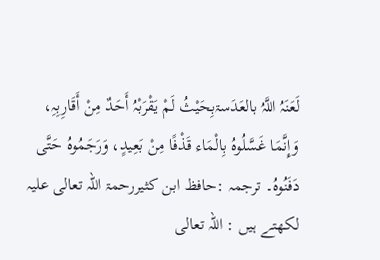لَعَنَہُ اللَّہُ بالعَدَسۃبِحَیْثُ لَمْ یَقْرَبْہُ أَحَدٌ مِنْ أَقَارِبِہِ، وَإِنَّمَا غَسَّلُوہُ بِالْمَاء قَذْفًا مِنْ بَعِیدٍ، وَرَجَمُوہُ حَتَّی دَفَنُوہُ۔ ترجمہ :حافظ ابن کثیررحمۃ اللہ تعالی علیہ لکھتے ہیں : اللہ تعالی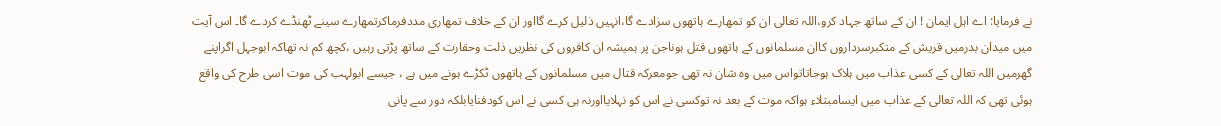نے فرمایا: اے اہل ایمان ! ان کے ساتھ جہاد کرو،اللہ تعالی ان کو تمھارے ہاتھوں سزادے گا،انہیں ذلیل کرے گااور ان کے خلاف تمھاری مددفرماکرتمھارے سینے ٹھنڈے کردے گا۔ اس آیت میں میدان بدرمیں قریش کے متکبرسرداروں کاان مسلمانوں کے ہاتھوں قتل ہوناجن پر ہمیشہ ان کافروں کی نظریں ذلت وحقارت کے ساتھ پڑتی رہیں ،کچھ کم نہ تھاکہ ابوجہل اگراپنے گھرمیں اللہ تعالی کے کسی عذاب میں ہلاک ہوجاتاتواس میں وہ شان نہ تھی جومعرکہ قتال میں مسلمانوں کے ہاتھوں ٹکڑے ہونے میں ہے ، جیسے ابولہب کی موت اسی طرح کی واقع ہوئی تھی کہ اللہ تعالی کے عذاب میں ایسامبتلاء ہواکہ موت کے بعد نہ توکسی نے اس کو نہلایااورنہ ہی کسی نے اس کودفنایابلکہ دور سے پانی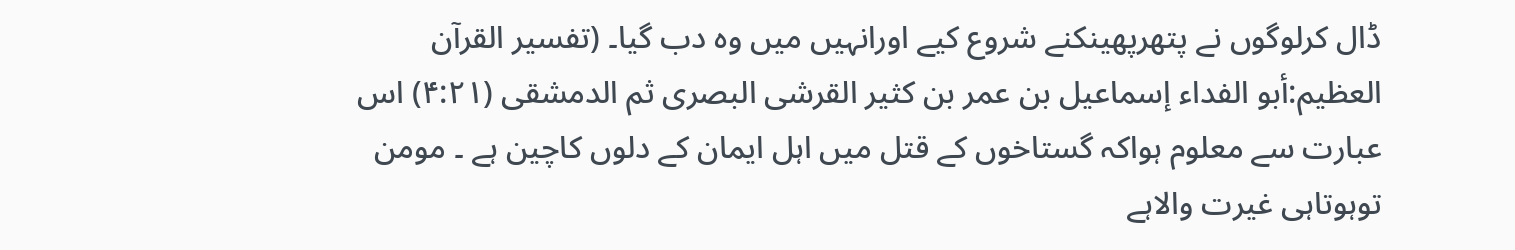ڈال کرلوگوں نے پتھرپھینکنے شروع کیے اورانہیں میں وہ دب گیا۔ (تفسیر القرآن العظیم:أبو الفداء إسماعیل بن عمر بن کثیر القرشی البصری ثم الدمشقی (۴:۲۱) اس عبارت سے معلوم ہواکہ گستاخوں کے قتل میں اہل ایمان کے دلوں کاچین ہے ۔ مومن توہوتاہی غیرت والاہے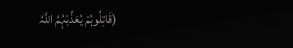(قَاتِلُوہُمْ یُعَذِّبْہُمُ اللَّہُ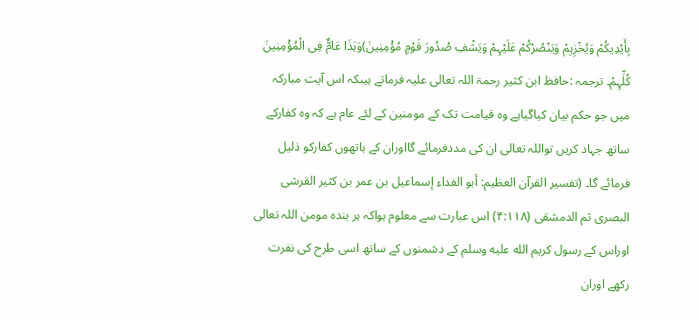بِأَیْدِیکُمْ وَیُخْزِہِمْ وَیَنْصُرْکُمْ عَلَیْہِمْ وَیَشْفِ صُدُورَ قَوْمٍ مُؤْمِنِینَ)وَہَذَا عَامٌّ فِی الْمُؤْمِنِینَ کُلِّہِمْ۔ ترجمہ :حافظ ابن کثیر رحمۃ اللہ تعالی علیہ فرماتے ہیںکہ اس آیت مبارکہ میں جو حکم بیان کیاگیاہے وہ قیامت تک کے مومنین کے لئے عام ہے کہ وہ کفارکے ساتھ جہاد کریں تواللہ تعالی ان کی مددفرمائے گااوران کے ہاتھوں کفارکو ذلیل فرمائے گا۔ (تفسیر القرآن العظیم: أبو الفداء إسماعیل بن عمر بن کثیر القرشی البصری ثم الدمشقی (۴:۱۱۸) اس عبارت سے معلوم ہواکہ ہر بندہ مومن اللہ تعالی اوراس کے رسول کریم الله عليه وسلم کے دشمنوں کے ساتھ اسی طرح کی نفرت رکھے اوران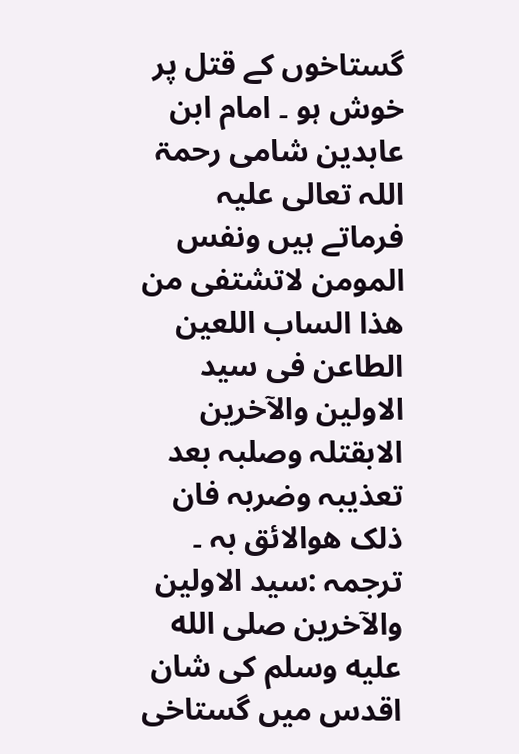گستاخوں کے قتل پر خوش ہو ۔ امام ابن عابدین شامی رحمۃ اللہ تعالی علیہ فرماتے ہیں ونفس المومن لاتشتفی من ھذا الساب اللعین الطاعن فی سید الاولین والآخرین الابقتلہ وصلبہ بعد تعذیبہ وضربہ فان ذلک ھوالائق بہ ۔ ترجمہ :سید الاولین والآخرین صلى الله عليه وسلم کی شان اقدس میں گستاخی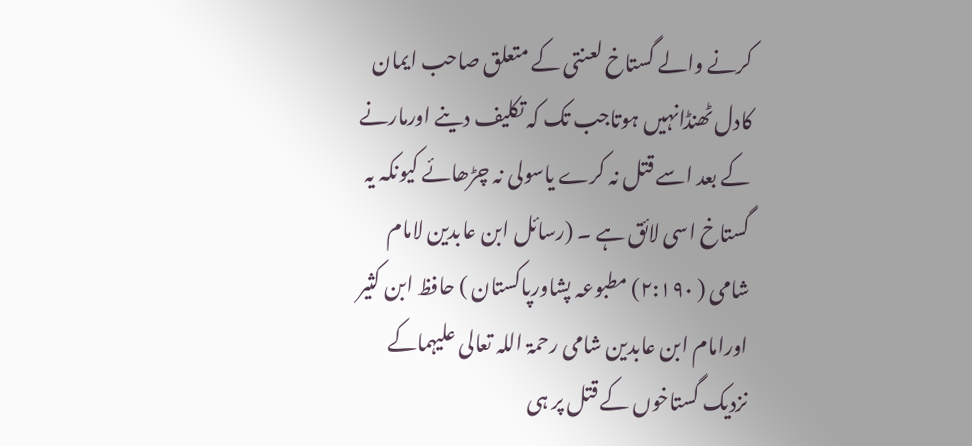کرنے والے گستاخ لعنتی کے متعلق صاحب ایمان کادل ٹھنڈانہیں ہوتاجب تک کہ تکلیف دینے اورمارنے کے بعد اسے قتل نہ کرے یاسولی نہ چڑھائے کیونکہ یہ گستاخ اسی لائق ہے ۔ (رسائل ابن عابدین لامام شامی ( ۲:۱۹۰) مطبوعہ پشاورپاکستان ) حافظ ابن کثیر اورامام ابن عابدین شامی رحمۃ اللہ تعالی علیہماکے نزدیک گستاخوں کے قتل پر ہی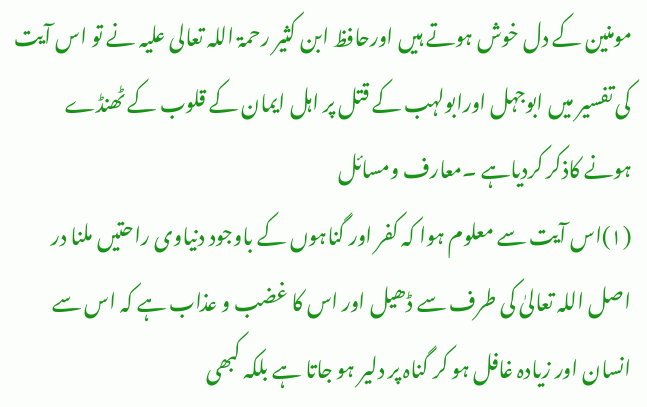مومنین کے دل خوش ہوتے ہیں اورحافظ ابن کثیر رحمۃ اللہ تعالی علیہ نے تو اس آیت کی تفسیر میں ابوجہل اورابولہب کے قتل پر اہل ایمان کے قلوب کے ٹھنڈے ہونے کاذکر کردیاہے ۔معارف ومسائل
(۱)اس آیت سے معلوم ہوا کہ کفر اور گناہوں کے باوجود دنیاوی راحتیں ملنا در اصل اللہ تعالیٰ کی طرف سے ڈھیل اور اس کا غضب و عذاب ہے کہ اس سے انسان اور زیادہ غافل ہو کر گناہ پر دلیر ہو جاتا ہے بلکہ کبھی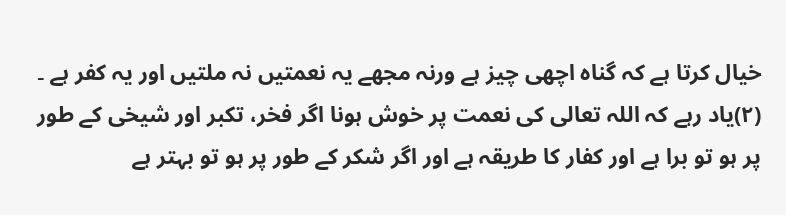خیال کرتا ہے کہ گناہ اچھی چیز ہے ورنہ مجھے یہ نعمتیں نہ ملتیں اور یہ کفر ہے ۔ (۲)یاد رہے کہ اللہ تعالی کی نعمت پر خوش ہونا اگر فخر، تکبر اور شیخی کے طور پر ہو تو برا ہے اور کفار کا طریقہ ہے اور اگر شکر کے طور پر ہو تو بہتر ہے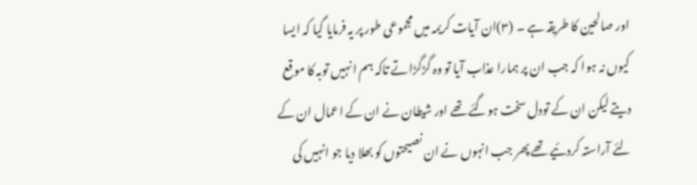اور صالحین کا طریقہ ہے ۔ (۳)ان آیات کریمہ میں مجموعی طور پر یہ فرمایا گیا کہ ایسا کیوں نہ ہوا کہ جب ان پر ہمارا عذاب آیا تو وہ گڑگڑاتے تاکہ ہم انہیں توبہ کا موقع دیتے لیکن ان کے تودل سخت ہوگئے تھے اور شیطان نے ان کے اعمال ان کے لئے آراستہ کردئیے تھے پھر جب انہوں نے ان نصیحتوں کو بھلا دیا جو انہیں کی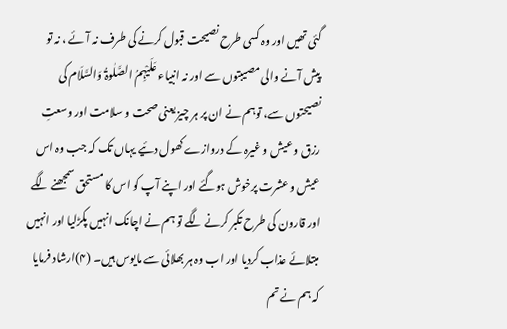گئی تھیں اور وہ کسی طرح نصیحت قبول کرنے کی طرف نہ آئے ، نہ تو پیش آنے والی مصیبتوں سے اور نہ انبیاء عَلَیْہِمُ الصَّلٰوۃُ وَالسَّلَام کی نصیحتوں سے، توہم نے ان پر ہر چیز یعنی صحت و سلامت اور وسعتِ رزق و عیش و غیرہ کے دروازے کھول دئیے یہاں تک کہ جب وہ اس عیش و عشرت پرخوش ہوگئے اور اپنے آپ کو اس کا مستحق سمجھنے لگے اور قارون کی طرح تکبر کرنے لگے تو ہم نے اچانک انہیں پکڑلیا اور انہیں مبتلائے عذاب کردیا اور اب وہ ہر بھلائی سے مایوس ہیں۔ (۴)ارشاد فرمایا کہ ہم نے تم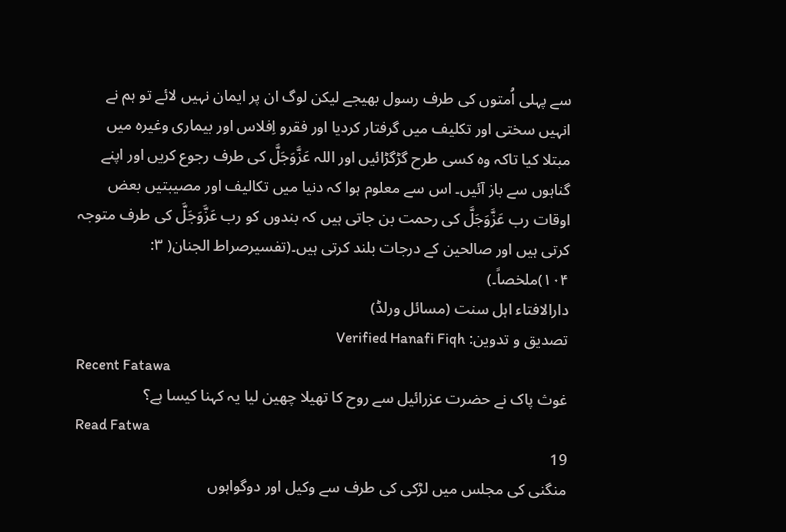سے پہلی اُمتوں کی طرف رسول بھیجے لیکن لوگ ان پر ایمان نہیں لائے تو ہم نے انہیں سختی اور تکلیف میں گرفتار کردیا اور فقرو اِفلاس اور بیماری وغیرہ میں مبتلا کیا تاکہ وہ کسی طرح گڑگڑائیں اور اللہ عَزَّوَجَلَّ کی طرف رجوع کریں اور اپنے گناہوں سے باز آئیں۔ اس سے معلوم ہوا کہ دنیا میں تکالیف اور مصیبتیں بعض اوقات رب عَزَّوَجَلَّ کی رحمت بن جاتی ہیں کہ بندوں کو رب عَزَّوَجَلَّ کی طرف متوجہ کرتی ہیں اور صالحین کے درجات بلند کرتی ہیں۔(تفسیرصراط الجنان( ۳: ۱۰۴)ملخصاً۔)
دارالافتاء اہل سنت (مسائل ورلڈ)
تصدیق و تدوین: Verified Hanafi Fiqh
Recent Fatawa
غوث پاک نے حضرت عزرائیل سے روح کا تھیلا چھین لیا یہ کہنا کیسا ہے؟
Read Fatwa
19
منگنی کی مجلس میں لڑکی کی طرف سے وکیل اور دوگواہوں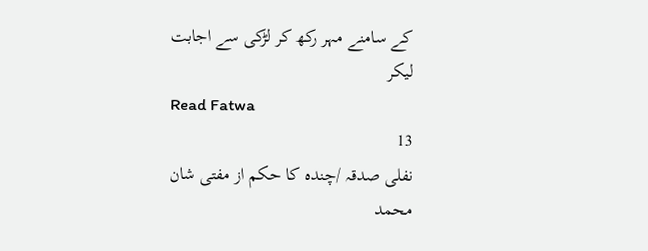کے سامنے مہر رکھ کر لڑکی سے اجابت لیکر
Read Fatwa
13
نفلی صدقہ /چندہ کا حکم از مفتی شان محمد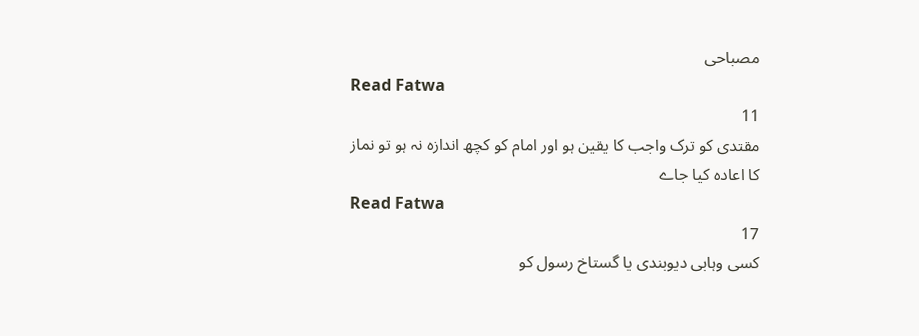مصباحی
Read Fatwa
11
مقتدی کو ترک واجب کا یقین ہو اور امام کو کچھ اندازہ نہ ہو تو نماز کا اعادہ کیا جاے
Read Fatwa
17
کسی وہابی دیوبندی یا گستاخ رسول کو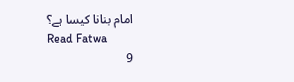امام بنانا کیسا ہے؟
Read Fatwa
9